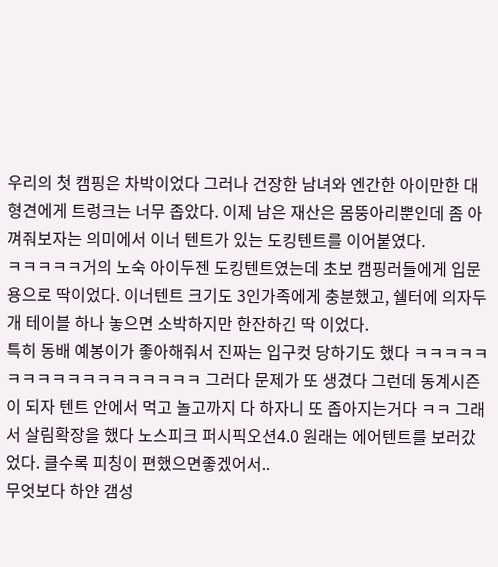우리의 첫 캠핑은 차박이었다 그러나 건장한 남녀와 엔간한 아이만한 대형견에게 트렁크는 너무 좁았다. 이제 남은 재산은 몸뚱아리뿐인데 좀 아껴줘보자는 의미에서 이너 텐트가 있는 도킹텐트를 이어붙였다.
ㅋㅋㅋㅋㅋ거의 노숙 아이두젠 도킹텐트였는데 초보 캠핑러들에게 입문용으로 딱이었다. 이너텐트 크기도 3인가족에게 충분했고, 쉘터에 의자두개 테이블 하나 놓으면 소박하지만 한잔하긴 딱 이었다.
특히 동배 예봉이가 좋아해줘서 진짜는 입구컷 당하기도 했다 ㅋㅋㅋㅋㅋㅋㅋㅋㅋㅋㅋㅋㅋㅋㅋㅋㅋㅋ 그러다 문제가 또 생겼다 그런데 동계시즌이 되자 텐트 안에서 먹고 놀고까지 다 하자니 또 좁아지는거다 ㅋㅋ 그래서 살림확장을 했다 노스피크 퍼시픽오션4.0 원래는 에어텐트를 보러갔었다. 클수록 피칭이 편했으면좋겠어서..
무엇보다 하얀 갬성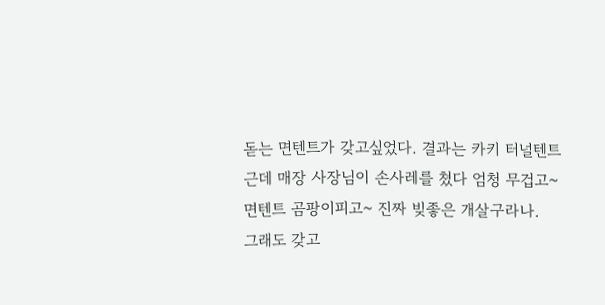돋는 면텐트가 갖고싶었다. 결과는 카키 터널텐트 근데 매장 사장님이 손사레를 쳤다 엄청 무겁고~ 면텐트 곰팡이피고~ 진짜 빚좋은 개살구라나.
그래도 갖고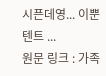시픈데영... 이뿐텐트 ...
원문 링크 : 가족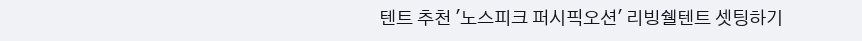텐트 추천 '노스피크 퍼시픽오션' 리빙쉘텐트 셋팅하기